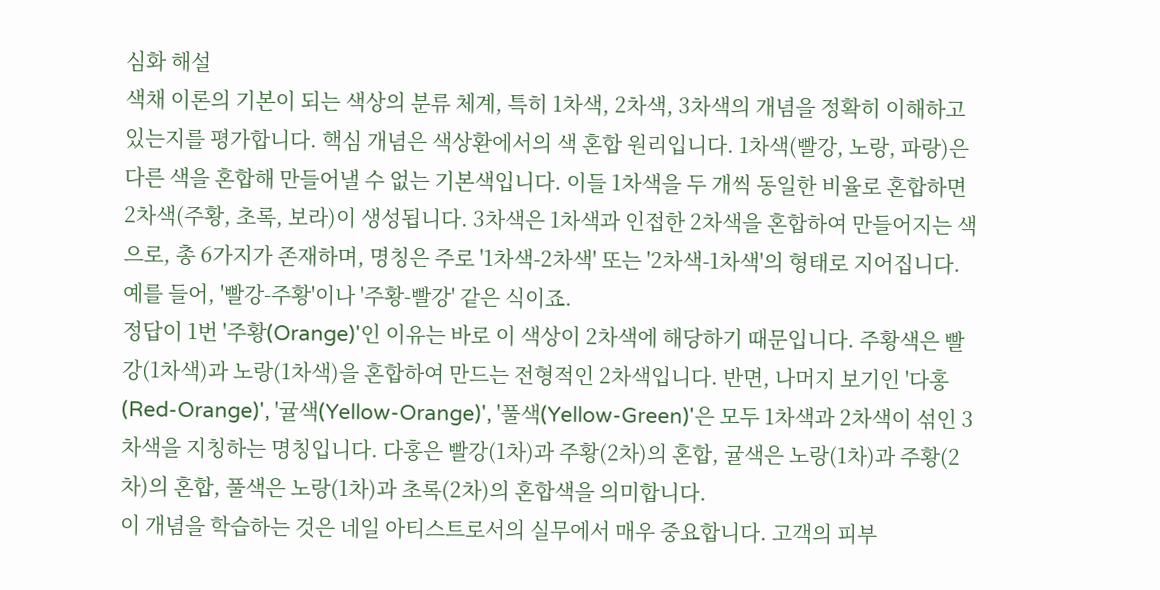심화 해설
색채 이론의 기본이 되는 색상의 분류 체계, 특히 1차색, 2차색, 3차색의 개념을 정확히 이해하고 있는지를 평가합니다. 핵심 개념은 색상환에서의 색 혼합 원리입니다. 1차색(빨강, 노랑, 파랑)은 다른 색을 혼합해 만들어낼 수 없는 기본색입니다. 이들 1차색을 두 개씩 동일한 비율로 혼합하면 2차색(주황, 초록, 보라)이 생성됩니다. 3차색은 1차색과 인접한 2차색을 혼합하여 만들어지는 색으로, 총 6가지가 존재하며, 명칭은 주로 '1차색-2차색' 또는 '2차색-1차색'의 형태로 지어집니다. 예를 들어, '빨강-주황'이나 '주황-빨강' 같은 식이죠.
정답이 1번 '주황(Orange)'인 이유는 바로 이 색상이 2차색에 해당하기 때문입니다. 주황색은 빨강(1차색)과 노랑(1차색)을 혼합하여 만드는 전형적인 2차색입니다. 반면, 나머지 보기인 '다홍(Red-Orange)', '귤색(Yellow-Orange)', '풀색(Yellow-Green)'은 모두 1차색과 2차색이 섞인 3차색을 지칭하는 명칭입니다. 다홍은 빨강(1차)과 주황(2차)의 혼합, 귤색은 노랑(1차)과 주황(2차)의 혼합, 풀색은 노랑(1차)과 초록(2차)의 혼합색을 의미합니다.
이 개념을 학습하는 것은 네일 아티스트로서의 실무에서 매우 중요합니다. 고객의 피부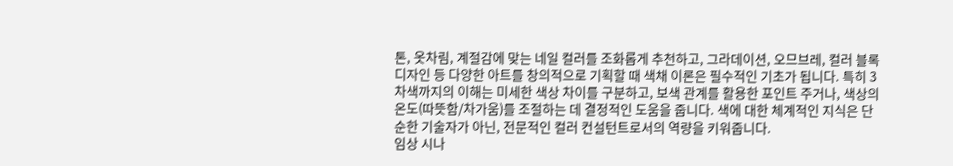톤, 옷차림, 계절감에 맞는 네일 컬러를 조화롭게 추천하고, 그라데이션, 오므브레, 컬러 블록 디자인 등 다양한 아트를 창의적으로 기획할 때 색채 이론은 필수적인 기초가 됩니다. 특히 3차색까지의 이해는 미세한 색상 차이를 구분하고, 보색 관계를 활용한 포인트 주거나, 색상의 온도(따뜻함/차가움)를 조절하는 데 결정적인 도움을 줍니다. 색에 대한 체계적인 지식은 단순한 기술자가 아닌, 전문적인 컬러 컨설턴트로서의 역량을 키워줍니다.
임상 시나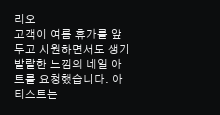리오
고객이 여름 휴가를 앞두고 시원하면서도 생기발랄한 느낌의 네일 아트를 요청했습니다. 아티스트는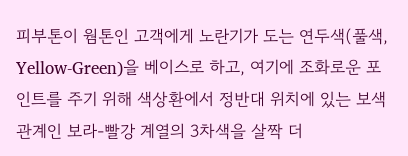피부톤이 웜톤인 고객에게 노란기가 도는 연두색(풀색, Yellow-Green)을 베이스로 하고, 여기에 조화로운 포인트를 주기 위해 색상환에서 정반대 위치에 있는 보색 관계인 보라-빨강 계열의 3차색을 살짝 더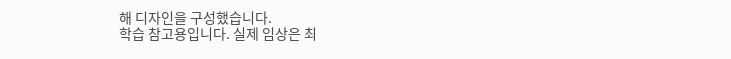해 디자인을 구성했습니다.
학습 참고용입니다. 실제 임상은 최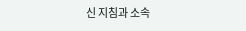신 지침과 소속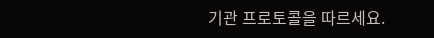기관 프로토콜을 따르세요.